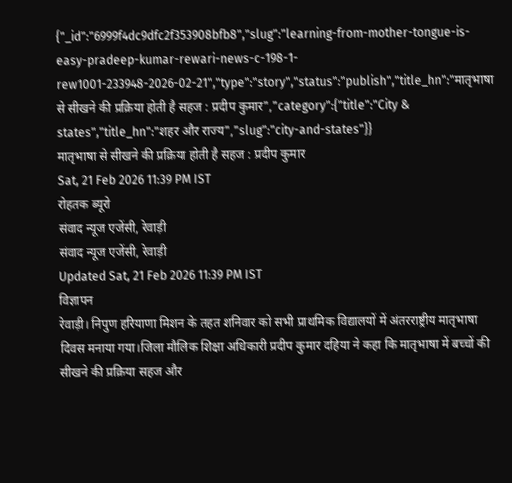{"_id":"6999f4dc9dfc2f353908bfb8","slug":"learning-from-mother-tongue-is-easy-pradeep-kumar-rewari-news-c-198-1-rew1001-233948-2026-02-21","type":"story","status":"publish","title_hn":"मातृभाषा से सीखने की प्रक्रिया होती है सहज : प्रदीप कुमार","category":{"title":"City & states","title_hn":"शहर और राज्य","slug":"city-and-states"}}
मातृभाषा से सीखने की प्रक्रिया होती है सहज : प्रदीप कुमार
Sat, 21 Feb 2026 11:39 PM IST
रोहतक ब्यूरो
संवाद न्यूज एजेंसी, रेवाड़ी
संवाद न्यूज एजेंसी, रेवाड़ी
Updated Sat, 21 Feb 2026 11:39 PM IST
विज्ञापन
रेवाड़ी। निपुण हरियाणा मिशन के तहत शनिवार को सभी प्राथमिक विद्यालयों में अंतरराष्ट्रीय मातृभाषा दिवस मनाया गया।जिला मौलिक शिक्षा अधिकारी प्रदीप कुमार दहिया ने कहा कि मातृभाषा में बच्चों की सीखने की प्रक्रिया सहज और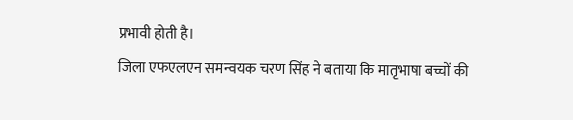प्रभावी होती है।
जिला एफएलएन समन्वयक चरण सिंह ने बताया कि मातृभाषा बच्चों की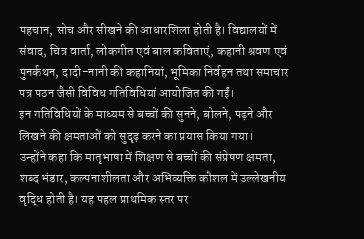पहचान, सोच और सीखने की आधारशिला होती है। विद्यालयों में संवाद, चित्र वार्ता, लोकगीत एवं बाल कविताएं, कहानी श्रवण एवं पुनर्कथन, दादी-नानी की कहानियां, भूमिका निर्वहन तथा समाचार पत्र पठन जैसी विविध गतिविधियां आयोजित की गईं।
इन गतिविधियों के माध्यम से बच्चों की सुनने, बोलने, पढ़ने और लिखने की क्षमताओं को सुदृढ़ करने का प्रयास किया गया।
उन्होंने कहा कि मातृभाषा में शिक्षण से बच्चों की संप्रेषण क्षमता, शब्द भंडार, कल्पनाशीलता और अभिव्यक्ति कौशल में उल्लेखनीय वृद्धि होती है। यह पहल प्राथमिक स्तर पर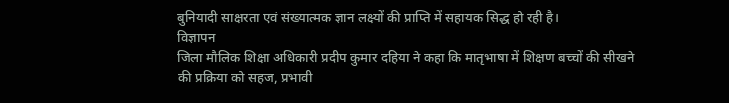बुनियादी साक्षरता एवं संख्यात्मक ज्ञान लक्ष्यों की प्राप्ति में सहायक सिद्ध हो रही है।
विज्ञापन
जिला मौलिक शिक्षा अधिकारी प्रदीप कुमार दहिया ने कहा कि मातृभाषा में शिक्षण बच्चों की सीखने की प्रक्रिया को सहज, प्रभावी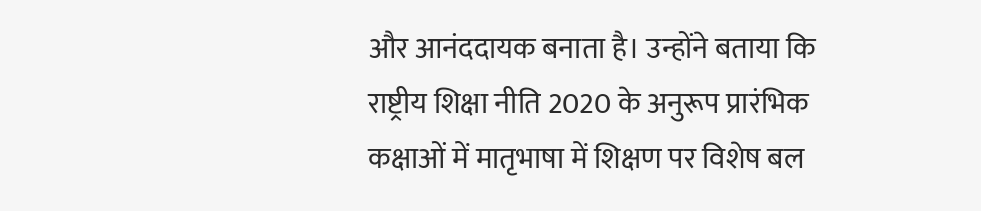और आनंददायक बनाता है। उन्होंने बताया कि राष्ट्रीय शिक्षा नीति 2020 के अनुरूप प्रारंभिक कक्षाओं में मातृभाषा में शिक्षण पर विशेष बल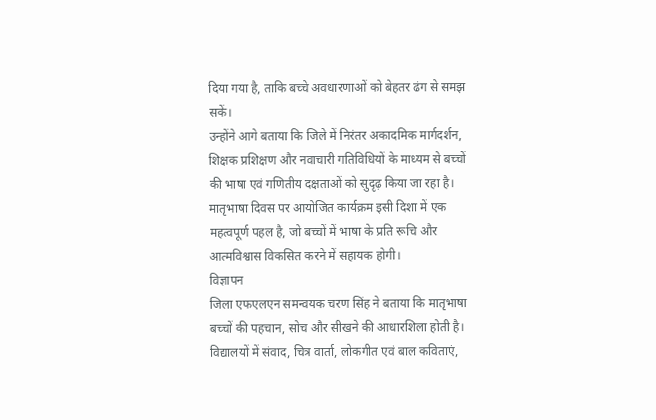दिया गया है, ताकि बच्चे अवधारणाओं को बेहतर ढंग से समझ सकें।
उन्होंने आगे बताया कि जिले में निरंतर अकादमिक मार्गदर्शन, शिक्षक प्रशिक्षण और नवाचारी गतिविधियों के माध्यम से बच्चों की भाषा एवं गणितीय दक्षताओं को सुदृढ़ किया जा रहा है। मातृभाषा दिवस पर आयोजित कार्यक्रम इसी दिशा में एक महत्वपूर्ण पहल है, जो बच्चों में भाषा के प्रति रूचि और आत्मविश्वास विकसित करने में सहायक होगी।
विज्ञापन
जिला एफएलएन समन्वयक चरण सिंह ने बताया कि मातृभाषा बच्चों की पहचान, सोच और सीखने की आधारशिला होती है। विद्यालयों में संवाद, चित्र वार्ता, लोकगीत एवं बाल कविताएं,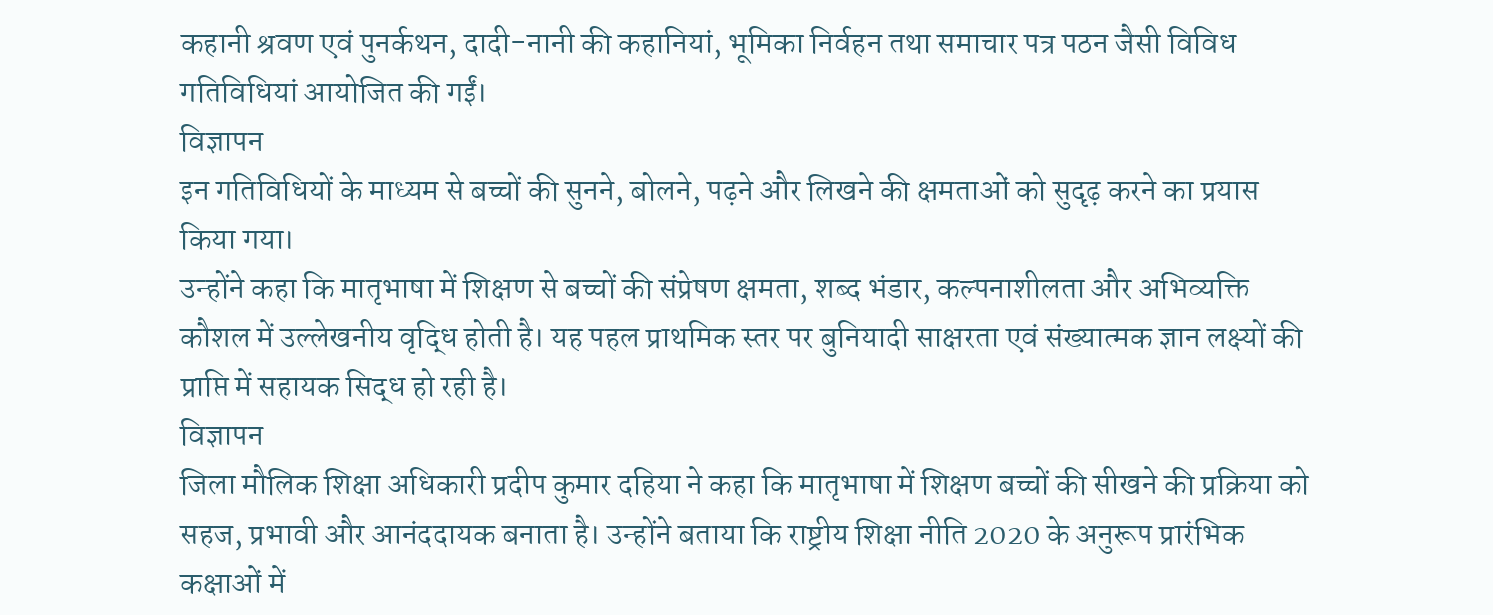कहानी श्रवण एवं पुनर्कथन, दादी-नानी की कहानियां, भूमिका निर्वहन तथा समाचार पत्र पठन जैसी विविध गतिविधियां आयोजित की गईं।
विज्ञापन
इन गतिविधियों के माध्यम से बच्चों की सुनने, बोलने, पढ़ने और लिखने की क्षमताओं को सुदृढ़ करने का प्रयास किया गया।
उन्होंने कहा कि मातृभाषा में शिक्षण से बच्चों की संप्रेषण क्षमता, शब्द भंडार, कल्पनाशीलता और अभिव्यक्ति कौशल में उल्लेखनीय वृद्धि होती है। यह पहल प्राथमिक स्तर पर बुनियादी साक्षरता एवं संख्यात्मक ज्ञान लक्ष्यों की प्राप्ति में सहायक सिद्ध हो रही है।
विज्ञापन
जिला मौलिक शिक्षा अधिकारी प्रदीप कुमार दहिया ने कहा कि मातृभाषा में शिक्षण बच्चों की सीखने की प्रक्रिया को सहज, प्रभावी और आनंददायक बनाता है। उन्होंने बताया कि राष्ट्रीय शिक्षा नीति 2020 के अनुरूप प्रारंभिक कक्षाओं में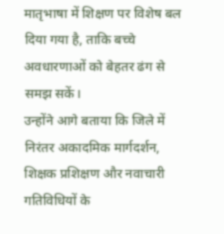मातृभाषा में शिक्षण पर विशेष बल दिया गया है, ताकि बच्चे अवधारणाओं को बेहतर ढंग से समझ सकें।
उन्होंने आगे बताया कि जिले में निरंतर अकादमिक मार्गदर्शन, शिक्षक प्रशिक्षण और नवाचारी गतिविधियों के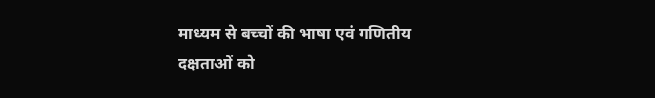माध्यम से बच्चों की भाषा एवं गणितीय दक्षताओं को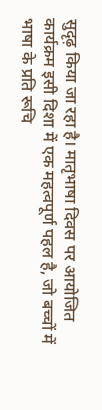सुदृढ़ किया जा रहा है। मातृभाषा दिवस पर आयोजित कार्यक्रम इसी दिशा में एक महत्वपूर्ण पहल है, जो बच्चों में भाषा के प्रति रूचि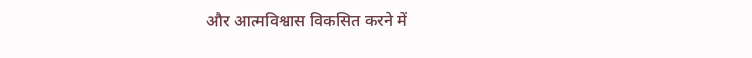और आत्मविश्वास विकसित करने में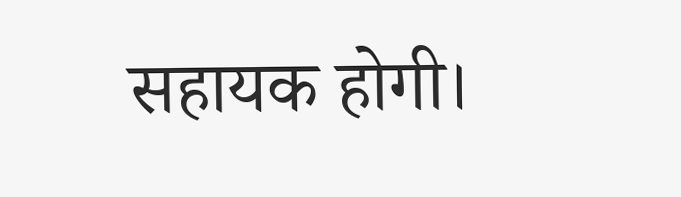सहायक होगी।